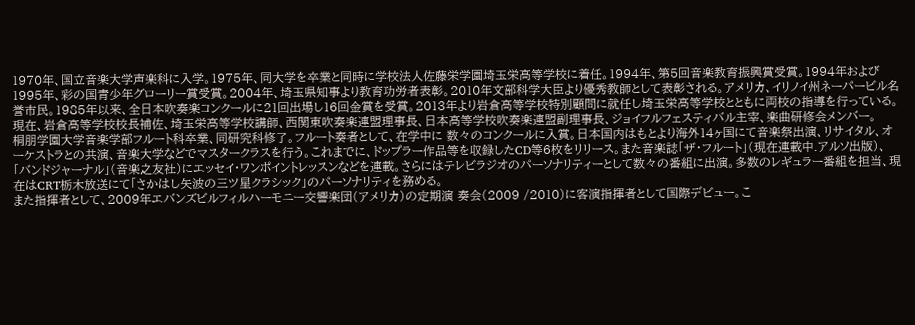1970年、国立音楽大学声楽科に入学。1975年、同大学を卒業と同時に学校法人佐藤栄学園埼玉栄高等学校に着任。1994年、第5回音楽教育振興賞受賞。1994年および1995年、彩の国青少年グローリー賞受賞。2004年、埼玉県知事より教育功労者表彰。2010年文部科学大臣より優秀教師として表彰される。アメリカ、イリノイ州ネーパービル名誉市民。1985年以来、全日本吹奏楽コンクールに21回出場し16回金賞を受賞。2013年より岩倉高等学校特別顧問に就任し埼玉栄高等学校とともに両校の指導を行っている。
現在、岩倉高等学校校長補佐、埼玉栄高等学校講師、西関東吹奏楽連盟理事長、日本高等学校吹奏楽連盟副理事長、ジョイフルフェスティバル主宰、楽曲研修会メンバー。
桐朋学園大学音楽学部フルート科卒業、同研究科修了。フルート奏者として、在学中に 数々のコンクールに入賞。日本国内はもとより海外14ヶ国にて音楽祭出演、リサイタル、オーケストラとの共演、音楽大学などでマスタークラスを行う。これまでに、ドップラー作品等を収録したCD等6枚をリリース。また音楽誌「ザ・フルート」(現在連載中.アルソ出版)、「バンドジャーナル」(音楽之友社)にエッセイ・ワンポイントレッスンなどを連載。さらにはテレビラジオのパーソナリティーとして数々の番組に出演。多数のレギュラー番組を担当、現在はCRT栃木放送にて「さかはし矢波の三ツ星クラシック」のパーソナリティを務める。
また指揮者として、2009年エバンズビルフィルハーモニー交響楽団(アメリカ)の定期演 奏会(2009 /2010)に客演指揮者として国際デビュー。こ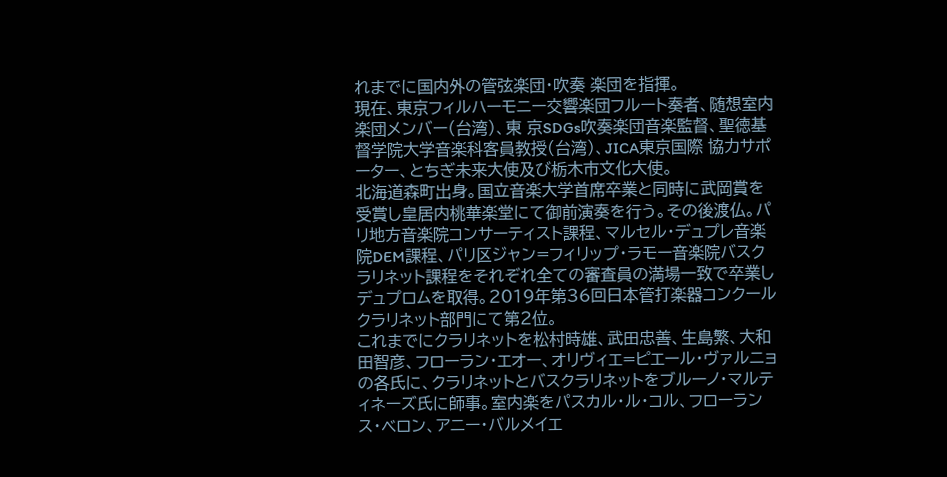れまでに国内外の管弦楽団・吹奏 楽団を指揮。
現在、東京フィルハーモニー交響楽団フルート奏者、随想室内楽団メンバー(台湾)、東 京SDGs吹奏楽団音楽監督、聖徳基督学院大学音楽科客員教授(台湾)、JICA東京国際 協力サポーター、とちぎ未来大使及び栃木市文化大使。
北海道森町出身。国立音楽大学首席卒業と同時に武岡賞を受賞し皇居内桃華楽堂にて御前演奏を行う。その後渡仏。パリ地方音楽院コンサーティスト課程、マルセル・デュプレ音楽院DEM課程、パリ区ジャン=フィリップ・ラモー音楽院バスクラリネット課程をそれぞれ全ての審査員の満場一致で卒業しデュプロムを取得。2019年第36回日本管打楽器コンクール クラリネット部門にて第2位。
これまでにクラリネットを松村時雄、武田忠善、生島繁、大和田智彦、フローラン・エオー、オリヴィエ=ピエール・ヴァルニョの各氏に、クラリネットとバスクラリネットをブルーノ・マルティネーズ氏に師事。室内楽をパスカル・ル・コル、フローランス・ベロン、アニー・バルメイエ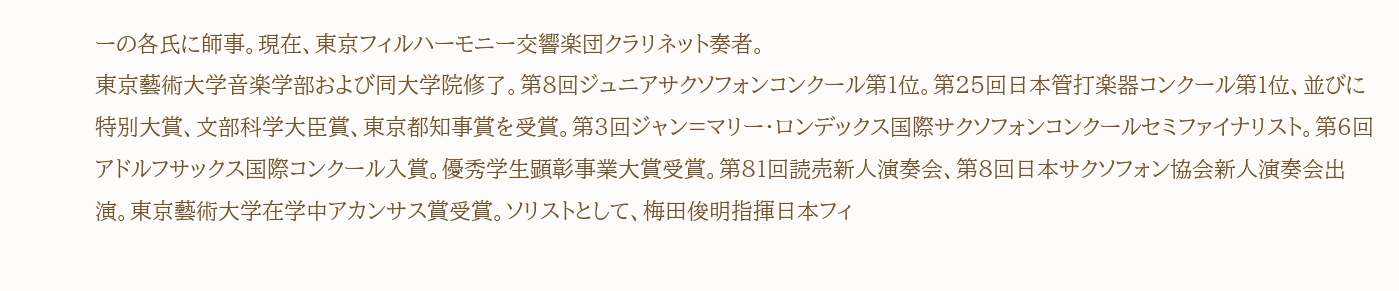ーの各氏に師事。現在、東京フィルハーモニー交響楽団クラリネット奏者。
東京藝術大学音楽学部および同大学院修了。第8回ジュニアサクソフォンコンクール第1位。第25回日本管打楽器コンクール第1位、並びに特別大賞、文部科学大臣賞、東京都知事賞を受賞。第3回ジャン=マリー・ロンデックス国際サクソフォンコンクールセミファイナリスト。第6回アドルフサックス国際コンクール入賞。優秀学生顕彰事業大賞受賞。第81回読売新人演奏会、第8回日本サクソフォン協会新人演奏会出演。東京藝術大学在学中アカンサス賞受賞。ソリストとして、梅田俊明指揮日本フィ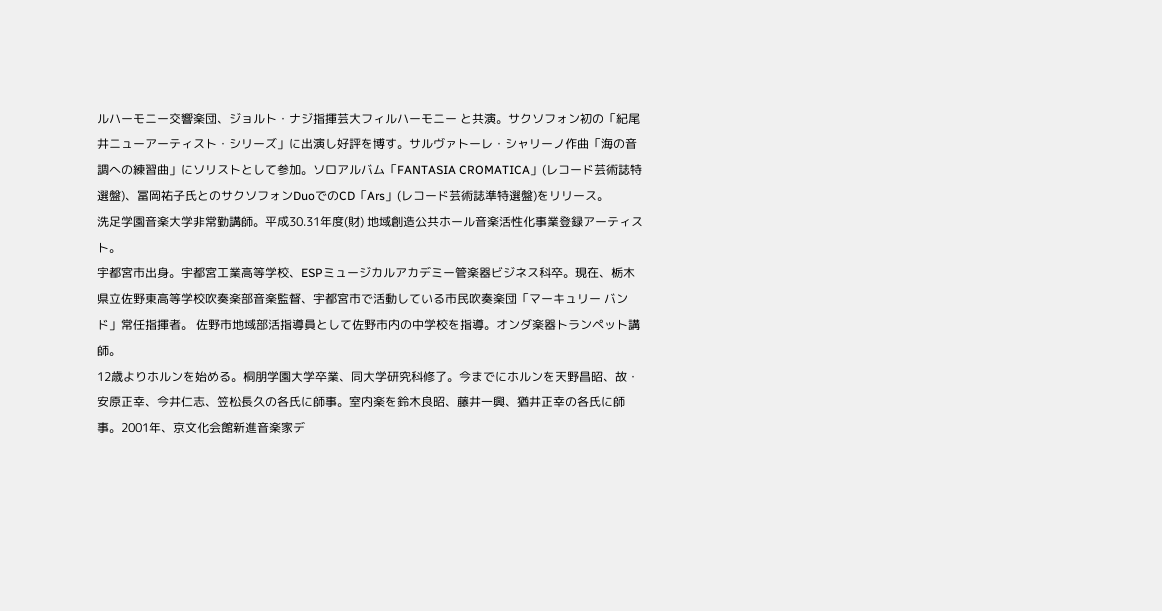ルハーモニー交響楽団、ジョルト・ナジ指揮芸大フィルハーモニー と共演。サクソフォン初の「紀尾井ニューアーティスト・シリーズ」に出演し好評を博す。サルヴァトーレ・シャリーノ作曲「海の音調への練習曲」にソリストとして参加。ソロアルバム「FANTASIA CROMATICA」(レコード芸術誌特選盤)、冨岡祐子氏とのサクソフォンDuoでのCD「Ars」(レコード芸術誌準特選盤)をリリース。
洗足学園音楽大学非常勤講師。平成30.31年度(財) 地域創造公共ホール音楽活性化事業登録アーティスト。
宇都宮市出身。宇都宮工業高等学校、ESPミュージカルアカデミー管楽器ビジネス科卒。現在、栃木県立佐野東高等学校吹奏楽部音楽監督、宇都宮市で活動している市民吹奏楽団「マーキュリー バンド」常任指揮者。 佐野市地域部活指導員として佐野市内の中学校を指導。オンダ楽器トランペット講師。
12歳よりホルンを始める。桐朋学園大学卒業、同大学研究科修了。今までにホルンを天野昌昭、故・安原正幸、今井仁志、笠松長久の各氏に師事。室内楽を鈴木良昭、藤井一興、猶井正幸の各氏に師事。2001年、京文化会館新進音楽家デ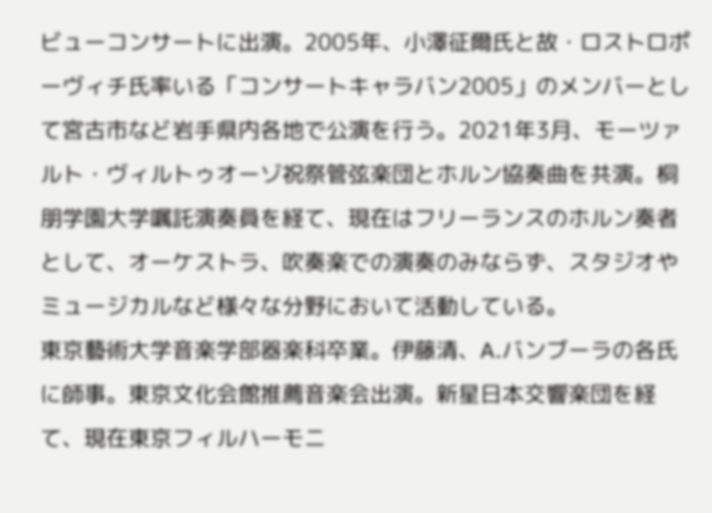ビューコンサートに出演。2005年、小澤征爾氏と故・ロストロポーヴィチ氏率いる「コンサートキャラバン2005」のメンバーとして宮古市など岩手県内各地で公演を行う。2021年3月、モーツァルト・ヴィルトゥオーゾ祝祭管弦楽団とホルン協奏曲を共演。桐朋学園大学嘱託演奏員を経て、現在はフリーランスのホルン奏者として、オーケストラ、吹奏楽での演奏のみならず、スタジオやミュージカルなど様々な分野において活動している。
東京藝術大学音楽学部器楽科卒業。伊藤清、A.バンブーラの各氏に師事。東京文化会館推薦音楽会出演。新星日本交響楽団を経て、現在東京フィルハーモニ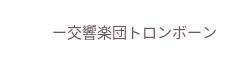ー交響楽団トロンボーン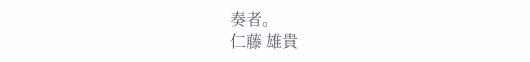奏者。
仁藤 雄貴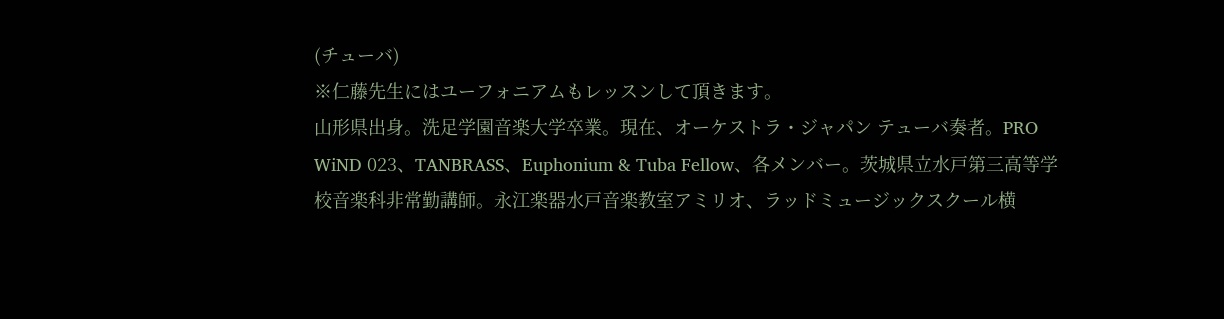(チューバ)
※仁藤先生にはユーフォニアムもレッスンして頂きます。
山形県出身。洗足学園音楽大学卒業。現在、オーケストラ・ジャパン テューバ奏者。PRO WiND 023、TANBRASS、Euphonium & Tuba Fellow、各メンバー。茨城県立水戸第三高等学校音楽科非常勤講師。永江楽器水戸音楽教室アミリオ、ラッドミュージックスクール横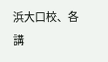浜大口校、各講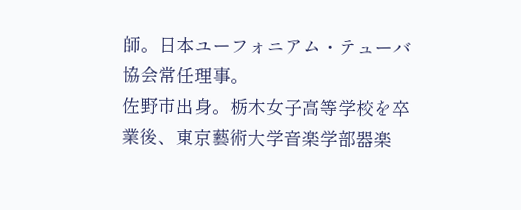師。日本ユーフォニアム・テューバ協会常任理事。
佐野市出身。栃木女子高等学校を卒業後、東京藝術大学音楽学部器楽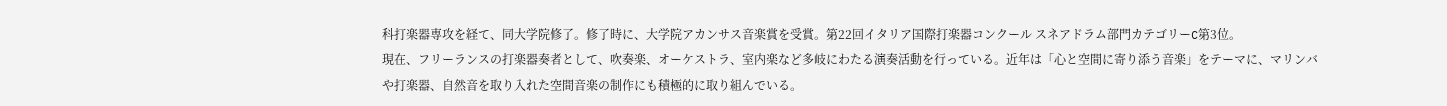科打楽器専攻を経て、同大学院修了。修了時に、大学院アカンサス音楽賞を受賞。第22回イタリア国際打楽器コンクール スネアドラム部門カテゴリーC第3位。
現在、フリーランスの打楽器奏者として、吹奏楽、オーケストラ、室内楽など多岐にわたる演奏活動を行っている。近年は「心と空間に寄り添う音楽」をテーマに、マリンバや打楽器、自然音を取り入れた空間音楽の制作にも積極的に取り組んでいる。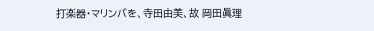打楽器・マリンバを、寺田由美、故 岡田眞理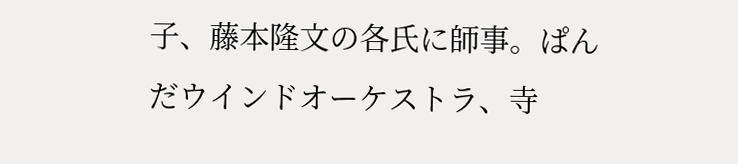子、藤本隆文の各氏に師事。ぱんだウインドオーケストラ、寺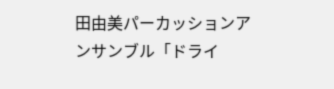田由美パーカッションアンサンブル「ドライ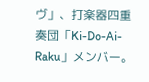ヴ」、打楽器四重奏団「Ki-Do-Ai-Raku」メンバー。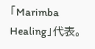「Marimba Healing」代表。